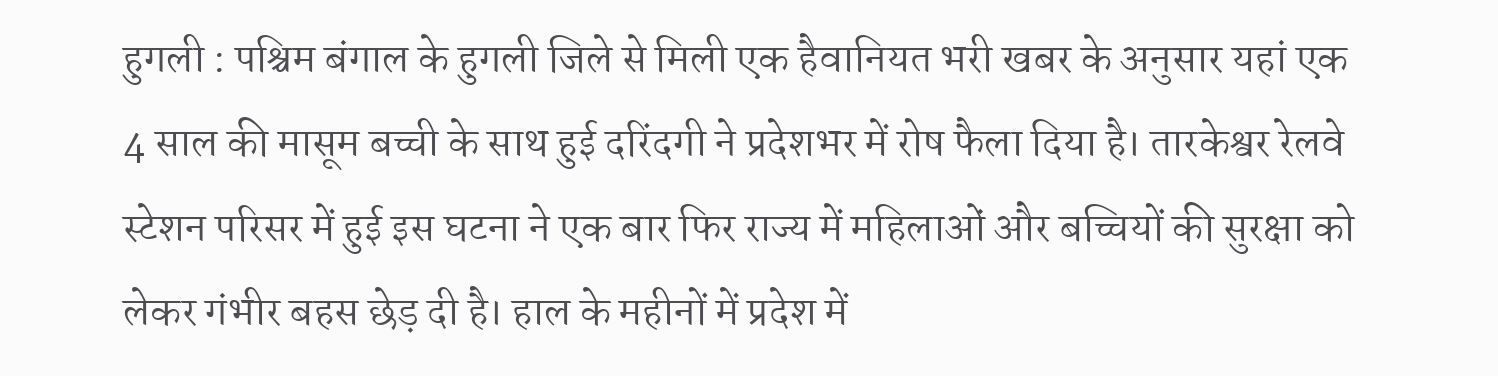हुगली : पश्चिम बंगाल के हुगली जिले से मिली एक हैवानियत भरी खबर के अनुसार यहां एक 4 साल की मासूम बच्ची के साथ हुई दरिंदगी ने प्रदेशभर में रोष फैला दिया है। तारकेश्वर रेलवे स्टेशन परिसर में हुई इस घटना ने एक बार फिर राज्य में महिलाओं और बच्चियों की सुरक्षा को लेकर गंभीर बहस छेड़ दी है। हाल के महीनों में प्रदेश में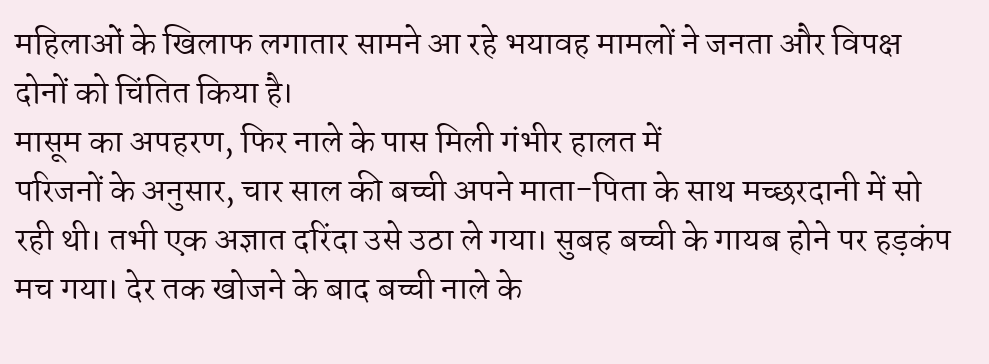महिलाओं के खिलाफ लगातार सामने आ रहे भयावह मामलों ने जनता और विपक्ष दोनों को चिंतित किया है।
मासूम का अपहरण, फिर नाले के पास मिली गंभीर हालत में
परिजनों के अनुसार, चार साल की बच्ची अपने माता-पिता के साथ मच्छरदानी में सो रही थी। तभी एक अज्ञात दरिंदा उसे उठा ले गया। सुबह बच्ची के गायब होने पर हड़कंप मच गया। देर तक खोजने के बाद बच्ची नाले के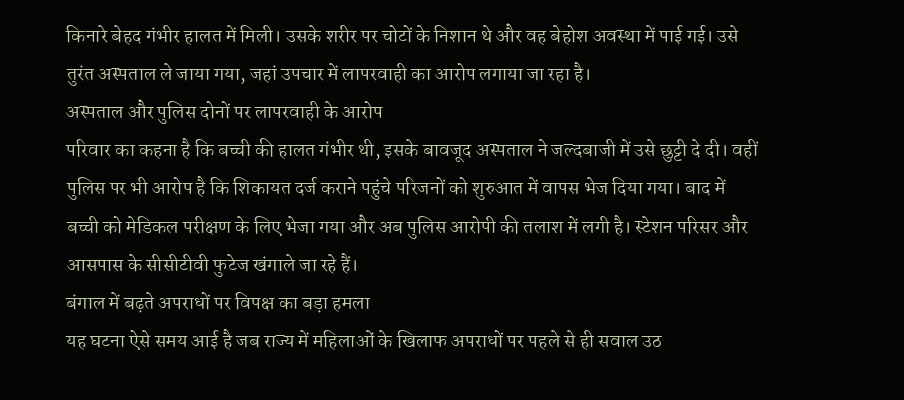किनारे बेहद गंभीर हालत में मिली। उसके शरीर पर चोटों के निशान थे और वह बेहोश अवस्था में पाई गई। उसे तुरंत अस्पताल ले जाया गया, जहां उपचार में लापरवाही का आरोप लगाया जा रहा है।
अस्पताल और पुलिस दोनों पर लापरवाही के आरोप
परिवार का कहना है कि बच्ची की हालत गंभीर थी, इसके बावजूद अस्पताल ने जल्दबाजी में उसे छुट्टी दे दी। वहीं पुलिस पर भी आरोप है कि शिकायत दर्ज कराने पहुंचे परिजनों को शुरुआत में वापस भेज दिया गया। बाद में बच्ची को मेडिकल परीक्षण के लिए भेजा गया और अब पुलिस आरोपी की तलाश में लगी है। स्टेशन परिसर और आसपास के सीसीटीवी फुटेज खंगाले जा रहे हैं।
बंगाल में बढ़ते अपराधों पर विपक्ष का बड़ा हमला
यह घटना ऐसे समय आई है जब राज्य में महिलाओं के खिलाफ अपराधों पर पहले से ही सवाल उठ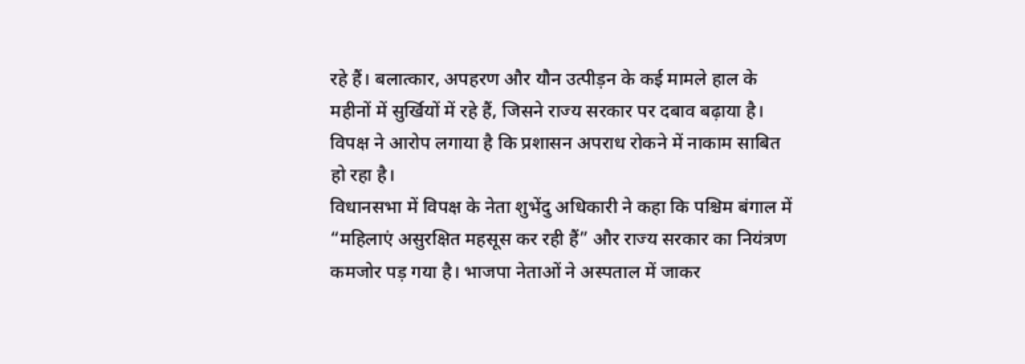रहे हैं। बलात्कार, अपहरण और यौन उत्पीड़न के कई मामले हाल के महीनों में सुर्खियों में रहे हैं, जिसने राज्य सरकार पर दबाव बढ़ाया है। विपक्ष ने आरोप लगाया है कि प्रशासन अपराध रोकने में नाकाम साबित हो रहा है।
विधानसभा में विपक्ष के नेता शुभेंदु अधिकारी ने कहा कि पश्चिम बंगाल में “महिलाएं असुरक्षित महसूस कर रही हैं” और राज्य सरकार का नियंत्रण कमजोर पड़ गया है। भाजपा नेताओं ने अस्पताल में जाकर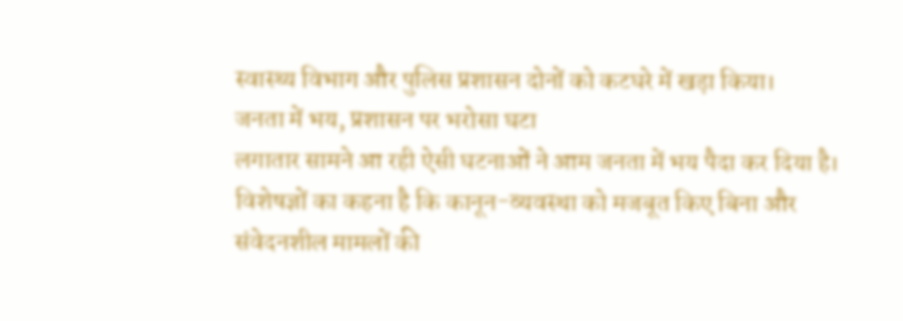स्वास्थ्य विभाग और पुलिस प्रशासन दोनों को कटघरे में खड़ा किया।
जनता में भय, प्रशासन पर भरोसा घटा
लगातार सामने आ रही ऐसी घटनाओं ने आम जनता में भय पैदा कर दिया है। विशेषज्ञों का कहना है कि कानून-व्यवस्था को मजबूत किए बिना और संवेदनशील मामलों की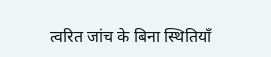त्वरित जांच के बिना स्थितियाँ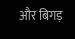और बिगड़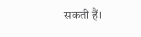सकती हैं।